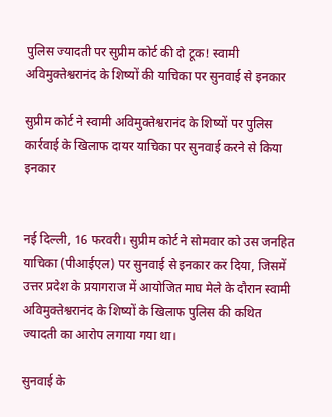पुलिस ज्यादती पर सुप्रीम कोर्ट की दो टूक! स्वामी अविमुक्तेश्वरानंद के शिष्यों की याचिका पर सुनवाई से इनकार

सुप्रीम कोर्ट ने स्वामी अविमुक्तेश्वरानंद के शिष्यों पर पुलिस कार्रवाई के खिलाफ दायर याचिका पर सुनवाई करने से किया इनकार


नई दिल्ली, 16 फरवरी। सुप्रीम कोर्ट ने सोमवार को उस जनहित याचिका (पीआईएल) पर सुनवाई से इनकार कर दिया, जिसमें उत्तर प्रदेश के प्रयागराज में आयोजित माघ मेले के दौरान स्वामी अविमुक्तेश्वरानंद के शिष्यों के खिलाफ पुलिस की कथित ज्यादती का आरोप लगाया गया था।

सुनवाई के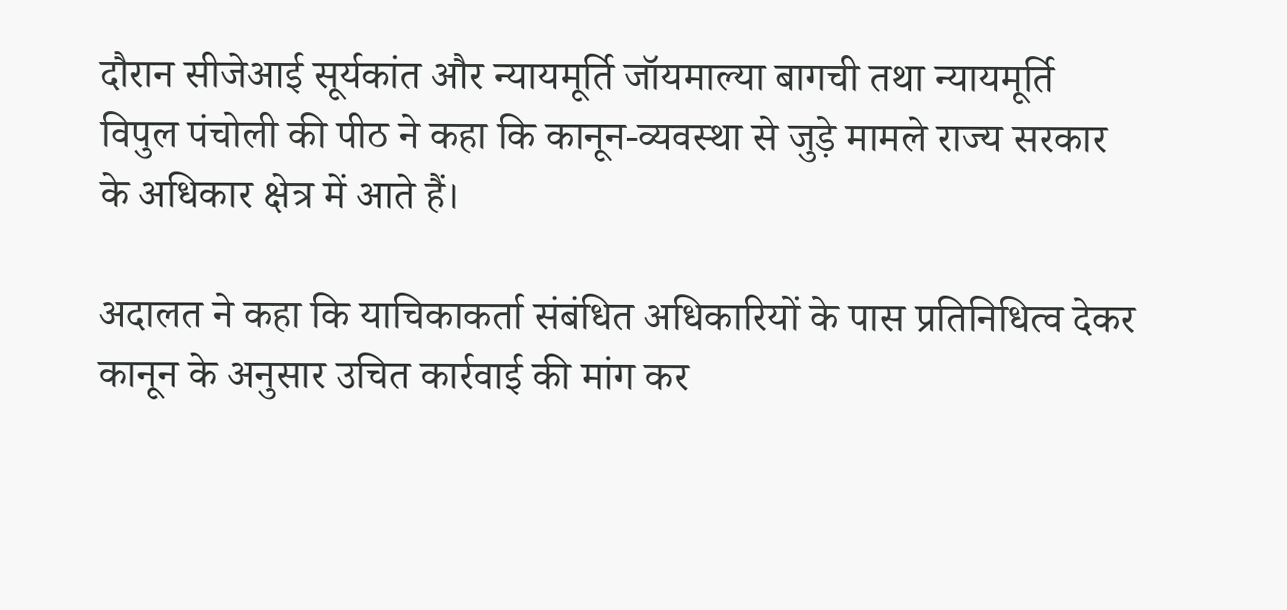दौरान सीजेआई सूर्यकांत और न्यायमूर्ति जॉयमाल्या बागची तथा न्यायमूर्ति विपुल पंचोली की पीठ ने कहा कि कानून-व्यवस्था से जुड़े मामले राज्य सरकार के अधिकार क्षेत्र में आते हैं।

अदालत ने कहा कि याचिकाकर्ता संबंधित अधिकारियों के पास प्रतिनिधित्व देकर कानून के अनुसार उचित कार्रवाई की मांग कर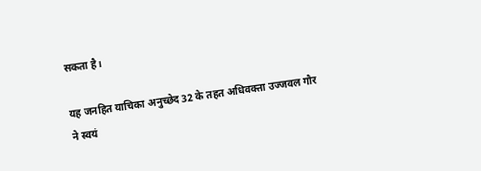सकता है।

यह जनहित याचिका अनुच्छेद 32 के तहत अधिवक्ता उज्जवल गौर ने स्वयं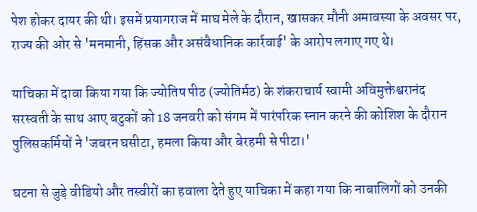पेश होकर दायर की थी। इसमें प्रयागराज में माघ मेले के दौरान, खासकर मौनी अमावस्या के अवसर पर, राज्य की ओर से 'मनमानी, हिंसक और असंवैधानिक कार्रवाई' के आरोप लगाए गए थे।

याचिका में दावा किया गया कि ज्योतिष पीठ (ज्योतिर्मठ) के शंकराचार्य स्वामी अविमुक्तेश्वरानंद सरस्वती के साथ आए बटुकों को 18 जनवरी को संगम में पारंपरिक स्नान करने की कोशिश के दौरान पुलिसकर्मियों ने 'जबरन घसीटा, हमला किया और बेरहमी से पीटा।'

घटना से जुड़े वीडियो और तस्वीरों का हवाला देते हुए याचिका में कहा गया कि नाबालिगों को उनकी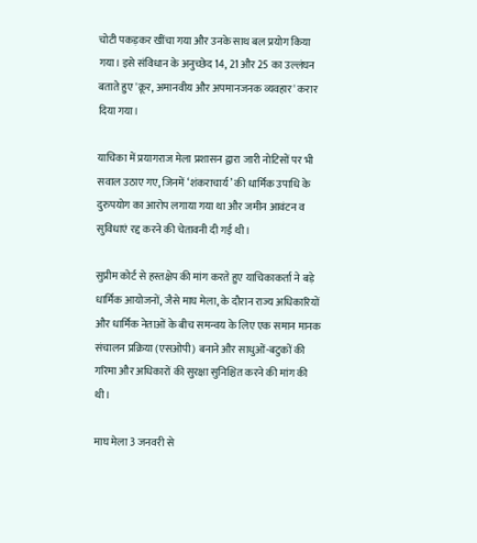चोटी पकड़कर खींचा गया और उनके साथ बल प्रयोग किया गया। इसे संविधान के अनुच्छेद 14, 21 और 25 का उल्लंघन बताते हुए 'क्रूर, अमानवीय और अपमानजनक व्यवहार' करार दिया गया।

याचिका में प्रयागराज मेला प्रशासन द्वारा जारी नोटिसों पर भी सवाल उठाए गए, जिनमें ‘शंकराचार्य’ की धार्मिक उपाधि के दुरुपयोग का आरोप लगाया गया था और जमीन आवंटन व सुविधाएं रद्द करने की चेतावनी दी गई थी।

सुप्रीम कोर्ट से हस्तक्षेप की मांग करते हुए याचिकाकर्ता ने बड़े धार्मिक आयोजनों, जैसे माघ मेला, के दौरान राज्य अधिकारियों और धार्मिक नेताओं के बीच समन्वय के लिए एक समान मानक संचालन प्रक्रिया (एसओपी) बनाने और साधुओं-बटुकों की गरिमा और अधिकारों की सुरक्षा सुनिश्चित करने की मांग की थी।

माघ मेला 3 जनवरी से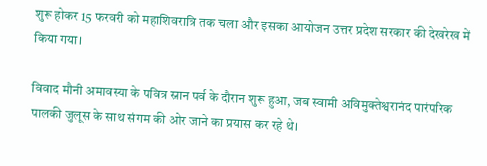शुरू होकर 15 फरवरी को महाशिवरात्रि तक चला और इसका आयोजन उत्तर प्रदेश सरकार की देखरेख में किया गया।

विवाद मौनी अमावस्या के पवित्र स्नान पर्व के दौरान शुरू हुआ, जब स्वामी अविमुक्तेश्वरानंद पारंपरिक पालकी जुलूस के साथ संगम की ओर जाने का प्रयास कर रहे थे।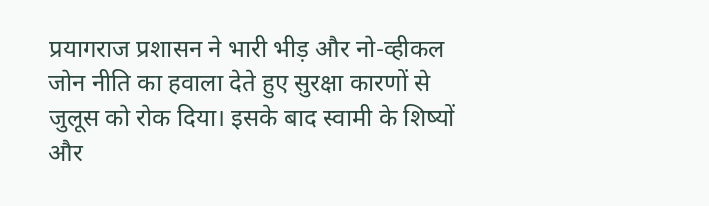प्रयागराज प्रशासन ने भारी भीड़ और नो-व्हीकल जोन नीति का हवाला देते हुए सुरक्षा कारणों से जुलूस को रोक दिया। इसके बाद स्वामी के शिष्यों और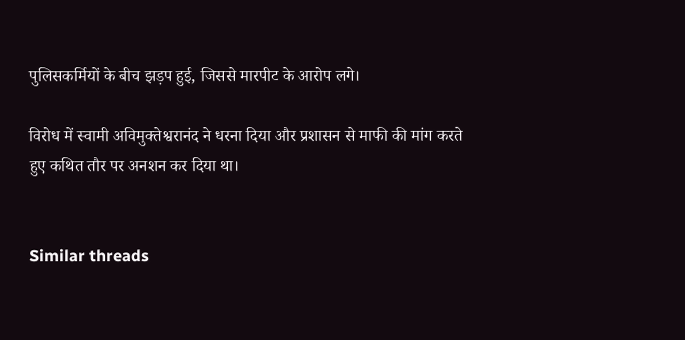पुलिसकर्मियों के बीच झड़प हुई, जिससे मारपीट के आरोप लगे।

विरोध में स्वामी अविमुक्तेश्वरानंद ने धरना दिया और प्रशासन से माफी की मांग करते हुए कथित तौर पर अनशन कर दिया था।


Similar threads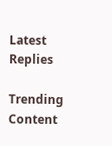Latest Replies

Trending Content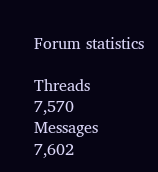Forum statistics

Threads
7,570
Messages
7,602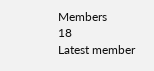Members
18
Latest member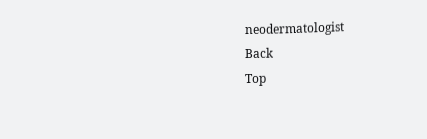neodermatologist
Back
Top